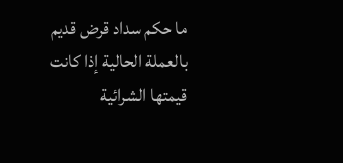ما حكم سداد قرض قديم بالعملة الحالية إذا كانت قيمتها الشرائية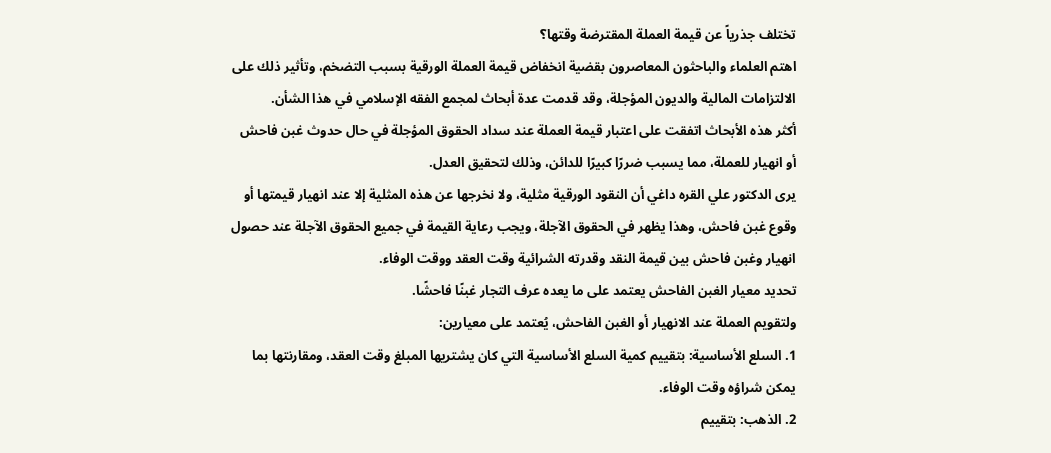تختلف جذرياً عن قيمة العملة المقترضة وقتها؟
اهتم العلماء والباحثون المعاصرون بقضية انخفاض قيمة العملة الورقية بسبب التضخم، وتأثير ذلك على الالتزامات المالية والديون المؤجلة، وقد قدمت عدة أبحاث لمجمع الفقه الإسلامي في هذا الشأن.
أكثر هذه الأبحاث اتفقت على اعتبار قيمة العملة عند سداد الحقوق المؤجلة في حال حدوث غبن فاحش أو انهيار للعملة، مما يسبب ضررًا كبيرًا للدائن، وذلك لتحقيق العدل.
يرى الدكتور علي القره داغي أن النقود الورقية مثلية، ولا نخرجها عن هذه المثلية إلا عند انهيار قيمتها أو وقوع غبن فاحش، وهذا يظهر في الحقوق الآجلة، ويجب رعاية القيمة في جميع الحقوق الآجلة عند حصول انهيار وغبن فاحش بين قيمة النقد وقدرته الشرائية وقت العقد ووقت الوفاء.
تحديد معيار الغبن الفاحش يعتمد على ما يعده عرف التجار غبنًا فاحشًا.
ولتقويم العملة عند الانهيار أو الغبن الفاحش، يُعتمد على معيارين:
1. السلع الأساسية: بتقييم كمية السلع الأساسية التي كان يشتريها المبلغ وقت العقد، ومقارنتها بما يمكن شراؤه وقت الوفاء.
2. الذهب: بتقييم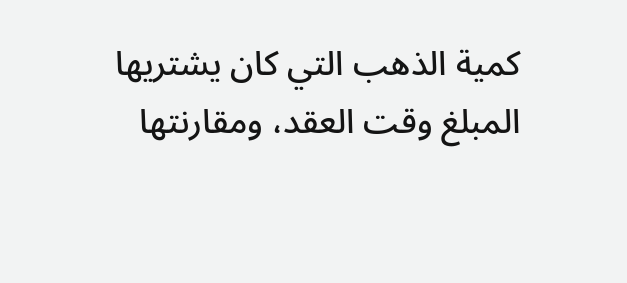كمية الذهب التي كان يشتريها المبلغ وقت العقد، ومقارنتها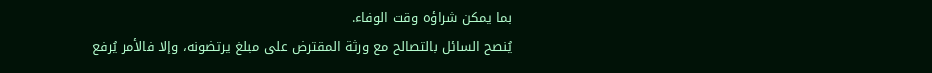بما يمكن شراؤه وقت الوفاء.
يُنصح السائل بالتصالح مع ورثة المقترض على مبلغ يرتضونه، وإلا فالأمر يُرفع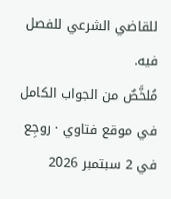للقاضي الشرعي للفصل فيه.
مُلخَّصٌ من الجواب الكامل في موقع فتاوي · روجِع في 2 سبتمبر 2026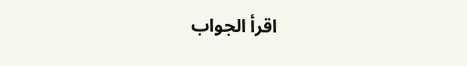اقرأ الجواب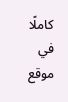كاملًا في موقع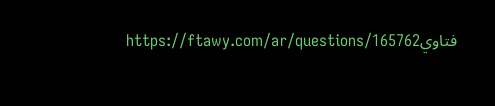فتاويhttps://ftawy.com/ar/questions/165762